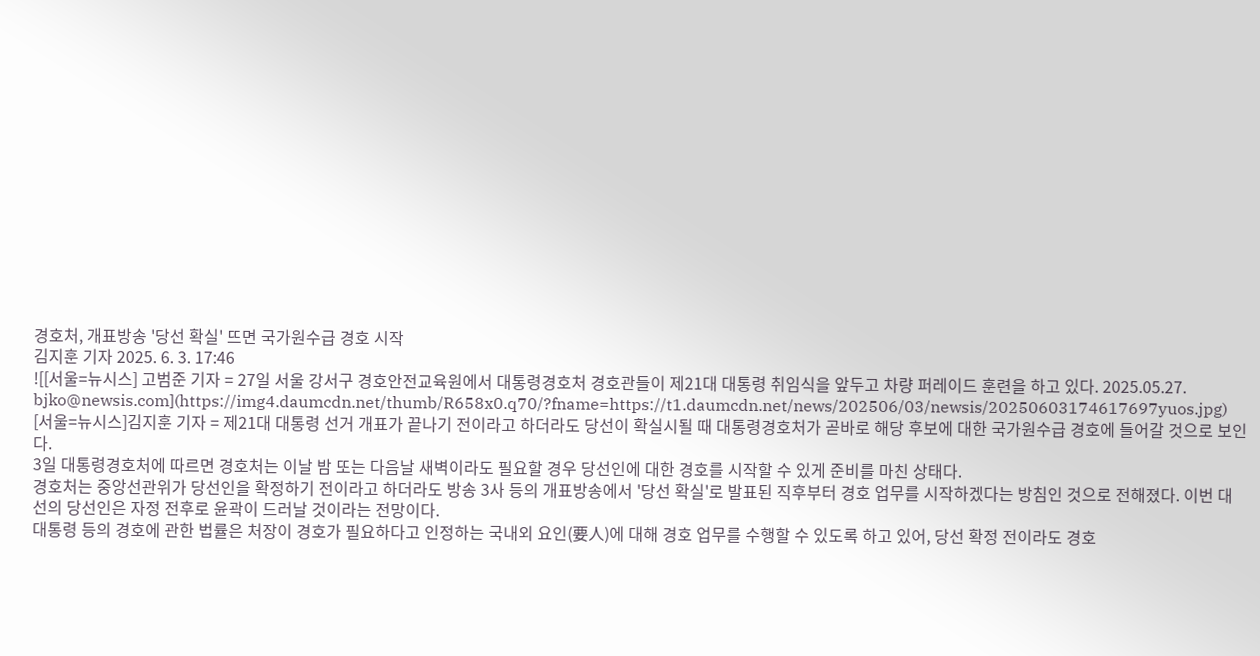경호처, 개표방송 '당선 확실' 뜨면 국가원수급 경호 시작
김지훈 기자 2025. 6. 3. 17:46
![[서울=뉴시스] 고범준 기자 = 27일 서울 강서구 경호안전교육원에서 대통령경호처 경호관들이 제21대 대통령 취임식을 앞두고 차량 퍼레이드 훈련을 하고 있다. 2025.05.27. bjko@newsis.com](https://img4.daumcdn.net/thumb/R658x0.q70/?fname=https://t1.daumcdn.net/news/202506/03/newsis/20250603174617697yuos.jpg)
[서울=뉴시스]김지훈 기자 = 제21대 대통령 선거 개표가 끝나기 전이라고 하더라도 당선이 확실시될 때 대통령경호처가 곧바로 해당 후보에 대한 국가원수급 경호에 들어갈 것으로 보인다.
3일 대통령경호처에 따르면 경호처는 이날 밤 또는 다음날 새벽이라도 필요할 경우 당선인에 대한 경호를 시작할 수 있게 준비를 마친 상태다.
경호처는 중앙선관위가 당선인을 확정하기 전이라고 하더라도 방송 3사 등의 개표방송에서 '당선 확실'로 발표된 직후부터 경호 업무를 시작하겠다는 방침인 것으로 전해졌다. 이번 대선의 당선인은 자정 전후로 윤곽이 드러날 것이라는 전망이다.
대통령 등의 경호에 관한 법률은 처장이 경호가 필요하다고 인정하는 국내외 요인(要人)에 대해 경호 업무를 수행할 수 있도록 하고 있어, 당선 확정 전이라도 경호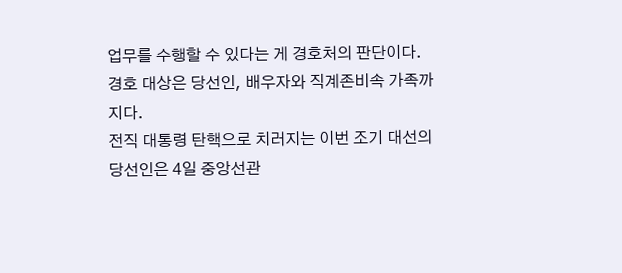업무를 수행할 수 있다는 게 경호처의 판단이다. 경호 대상은 당선인, 배우자와 직계존비속 가족까지다.
전직 대통령 탄핵으로 치러지는 이번 조기 대선의 당선인은 4일 중앙선관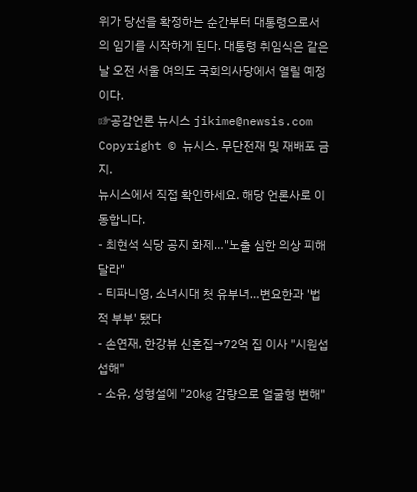위가 당선을 확정하는 순간부터 대통령으로서의 임기를 시작하게 된다. 대통령 취임식은 같은날 오전 서울 여의도 국회의사당에서 열릴 예정이다.
☞공감언론 뉴시스 jikime@newsis.com
Copyright © 뉴시스. 무단전재 및 재배포 금지.
뉴시스에서 직접 확인하세요. 해당 언론사로 이동합니다.
- 최현석 식당 공지 화제…"노출 심한 의상 피해 달라"
- 티파니영, 소녀시대 첫 유부녀…변요한과 '법적 부부' 됐다
- 손연재, 한강뷰 신혼집→72억 집 이사 "시원섭섭해"
- 소유, 성형설에 "20㎏ 감량으로 얼굴형 변해"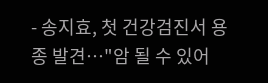- 송지효, 첫 건강검진서 용종 발견…"암 될 수 있어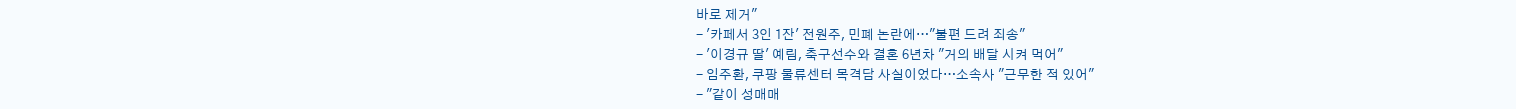바로 제거"
- '카페서 3인 1잔' 전원주, 민폐 논란에…"불편 드려 죄송"
- '이경규 딸' 예림, 축구선수와 결혼 6년차 "거의 배달 시켜 먹어"
- 임주환, 쿠팡 물류센터 목격담 사실이었다…소속사 "근무한 적 있어"
- "같이 성매매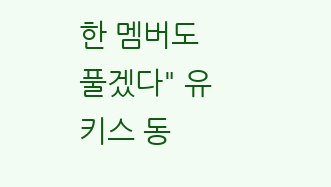한 멤버도 풀겠다" 유키스 동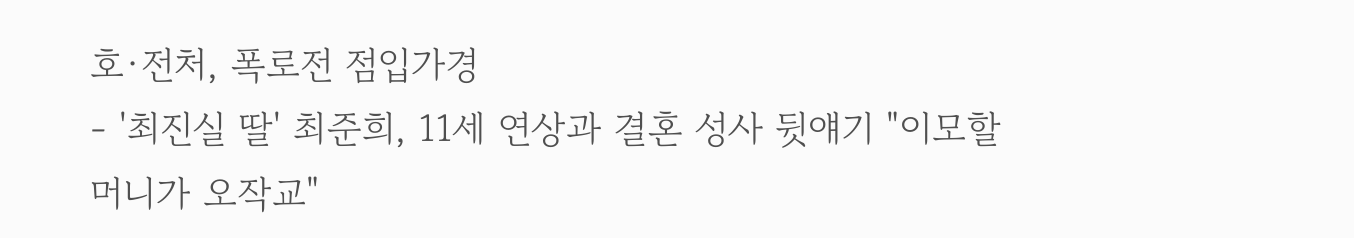호·전처, 폭로전 점입가경
- '최진실 딸' 최준희, 11세 연상과 결혼 성사 뒷얘기 "이모할머니가 오작교"